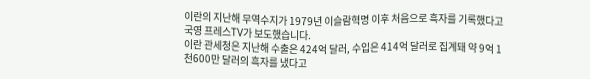이란의 지난해 무역수지가 1979년 이슬람혁명 이후 처음으로 흑자를 기록했다고 국영 프레스TV가 보도했습니다.
이란 관세청은 지난해 수출은 424억 달러, 수입은 414억 달러로 집계돼 약 9억 1천600만 달러의 흑자를 냈다고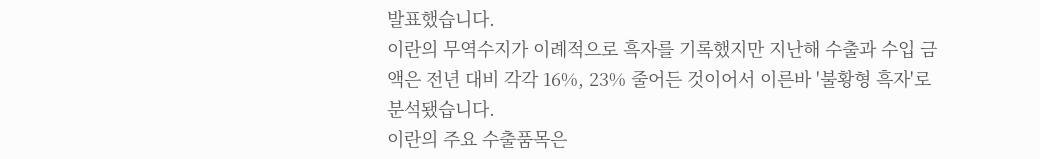발표했습니다.
이란의 무역수지가 이례적으로 흑자를 기록했지만 지난해 수출과 수입 금액은 전년 대비 각각 16%, 23% 줄어든 것이어서 이른바 '불황형 흑자'로 분석됐습니다.
이란의 주요 수출품목은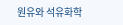원유와 석유화학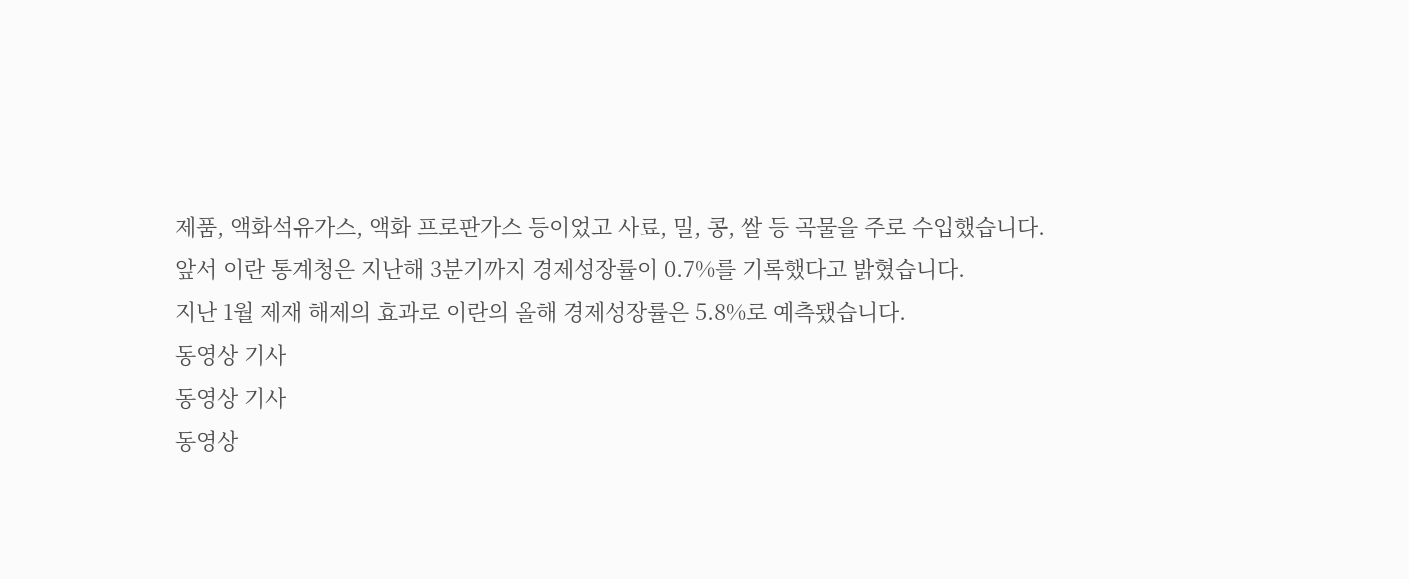제품, 액화석유가스, 액화 프로판가스 등이었고 사료, 밀, 콩, 쌀 등 곡물을 주로 수입했습니다.
앞서 이란 통계청은 지난해 3분기까지 경제성장률이 0.7%를 기록했다고 밝혔습니다.
지난 1월 제재 해제의 효과로 이란의 올해 경제성장률은 5.8%로 예측됐습니다.
동영상 기사
동영상 기사
동영상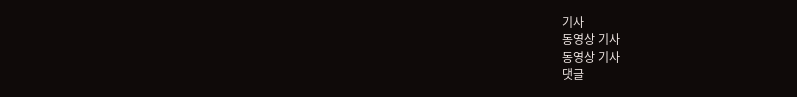기사
동영상 기사
동영상 기사
댓글